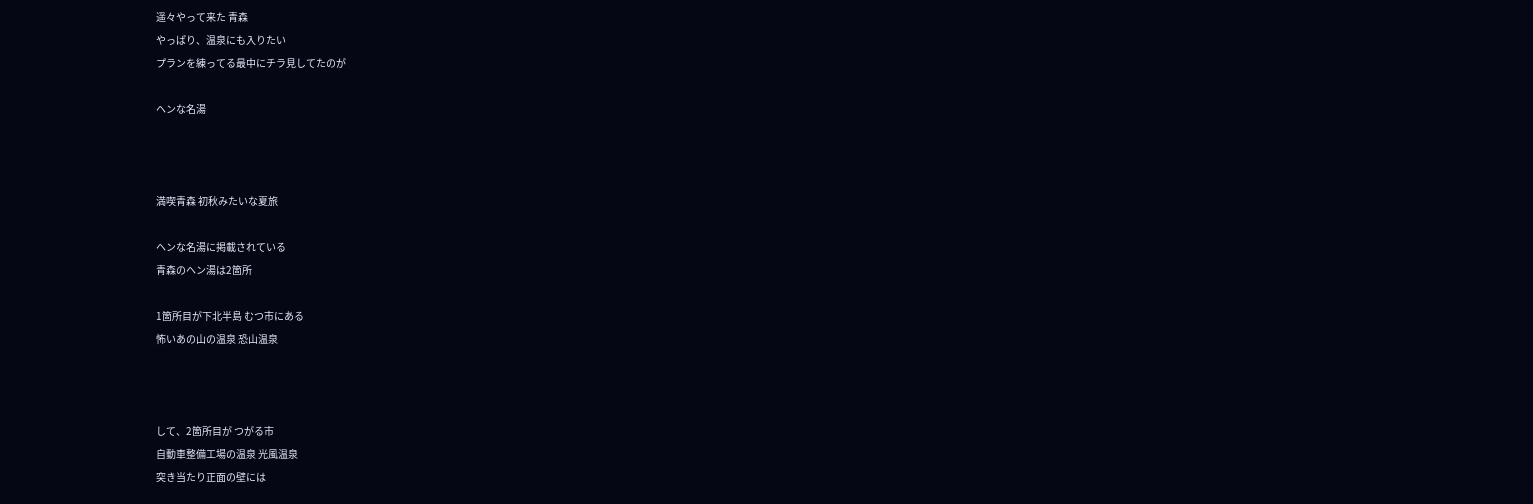遥々やって来た 青森
やっぱり、温泉にも入りたい
プランを練ってる最中にチラ見してたのが

ヘンな名湯



満喫青森 初秋みたいな夏旅

ヘンな名湯に掲載されている
青森のヘン湯は2箇所

1箇所目が下北半島 むつ市にある
怖いあの山の温泉 恐山温泉



して、2箇所目が つがる市
自動車整備工場の温泉 光風温泉
突き当たり正面の壁には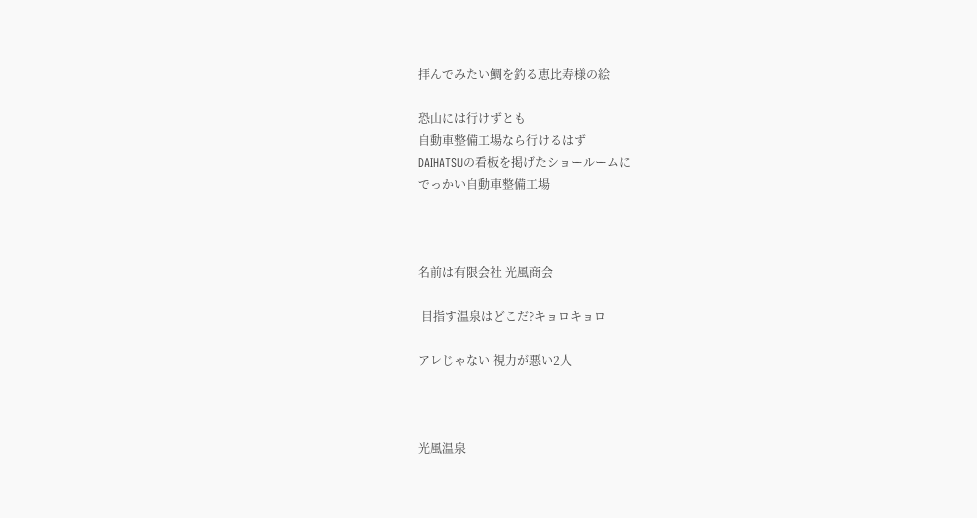拝んでみたい鯛を釣る恵比寿様の絵

恐山には行けずとも
自動車整備工場なら行けるはず
DAIHATSUの看板を掲げたショールームに
でっかい自動車整備工場



名前は有限会社 光風商会

 目指す温泉はどこだ?キョロキョロ

アレじゃない 視力が悪い2人



光風温泉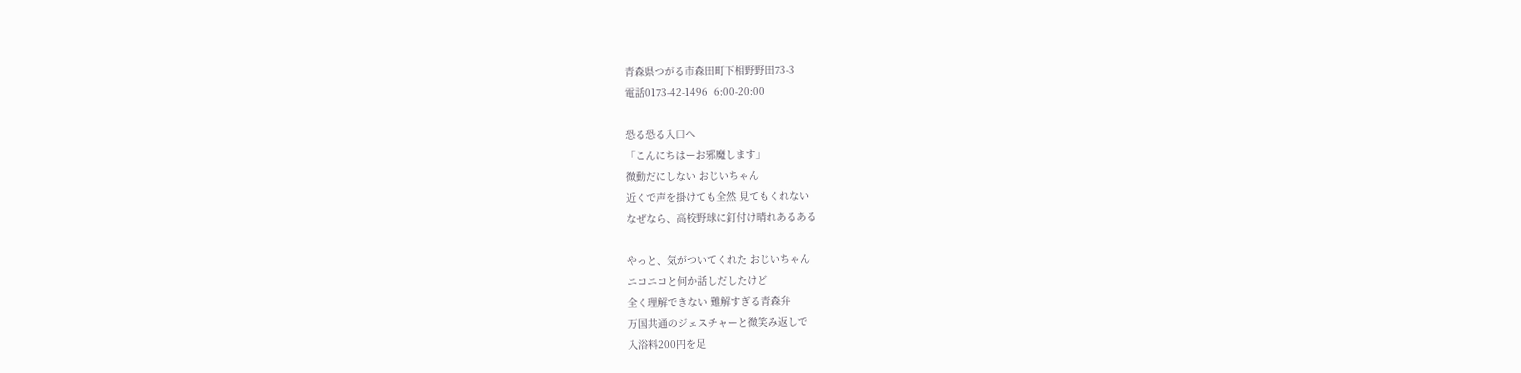青森県つがる市森田町下相野野田73-3
電話0173-42-1496  6:00-20:00

恐る恐る入口へ
「こんにちはーお邪魔します」
微動だにしない おじいちゃん
近くで声を掛けても全然 見てもくれない
なぜなら、高校野球に釘付け晴れあるある

やっと、気がついてくれた おじいちゃん
ニコニコと何か話しだしたけど
全く理解できない 難解すぎる青森弁
万国共通のジェスチャーと微笑み返しで
入浴料200円を足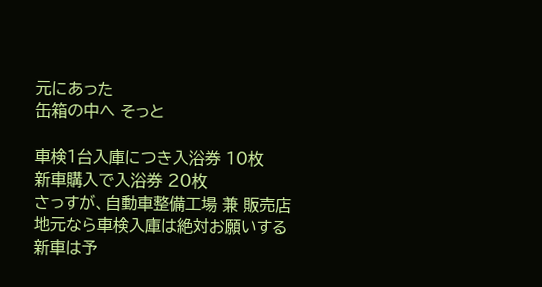元にあった
缶箱の中へ そっと

車検1台入庫につき入浴券 10枚
新車購入で入浴券 20枚
さっすが、自動車整備工場 兼 販売店
地元なら車検入庫は絶対お願いする
新車は予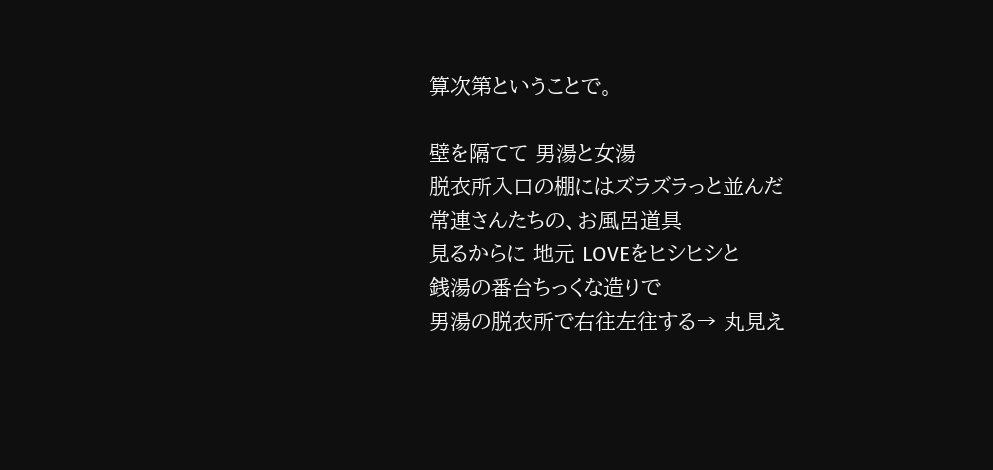算次第ということで。

壁を隔てて 男湯と女湯
脱衣所入口の棚にはズラズラっと並んだ
常連さんたちの、お風呂道具
見るからに 地元 LOVEをヒシヒシと
銭湯の番台ちっくな造りで
男湯の脱衣所で右往左往する→ 丸見え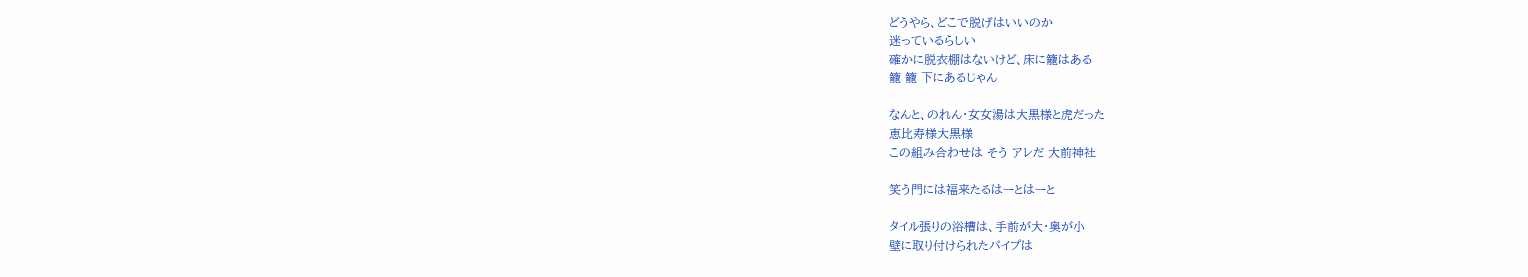どうやら、どこで脱げはいいのか
迷っているらしい
確かに脱衣棚はないけど、床に籠はある
籠 籠 下にあるじゃん

なんと、のれん・女女湯は大黒様と虎だった
恵比寿様大黒様
この組み合わせは そう アレだ 大前神社

笑う門には福来たるはーとはーと

タイル張りの浴槽は、手前が大・奥が小
壁に取り付けられたパイプは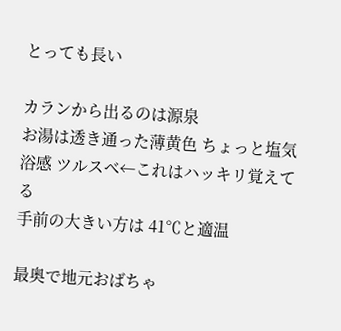とっても長い

カランから出るのは源泉
お湯は透き通った薄黄色 ちょっと塩気
浴感 ツルスベ←これはハッキリ覚えてる
手前の大きい方は 41℃と適温

最奥で地元おばちゃ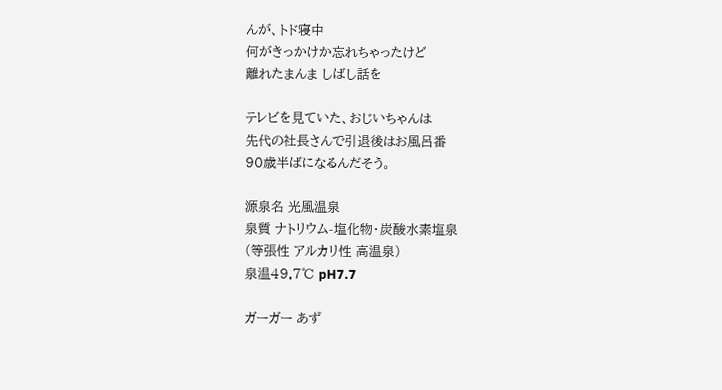んが、トド寝中
何がきっかけか忘れちゃったけど
離れたまんま しばし話を

テレビを見ていた、おじいちゃんは
先代の社長さんで引退後はお風呂番
90歳半ばになるんだそう。

源泉名 光風温泉
泉質 ナトリウム-塩化物・炭酸水素塩泉
(等張性 アルカリ性 高温泉)
泉温49.7℃ pH7.7

ガーガー あず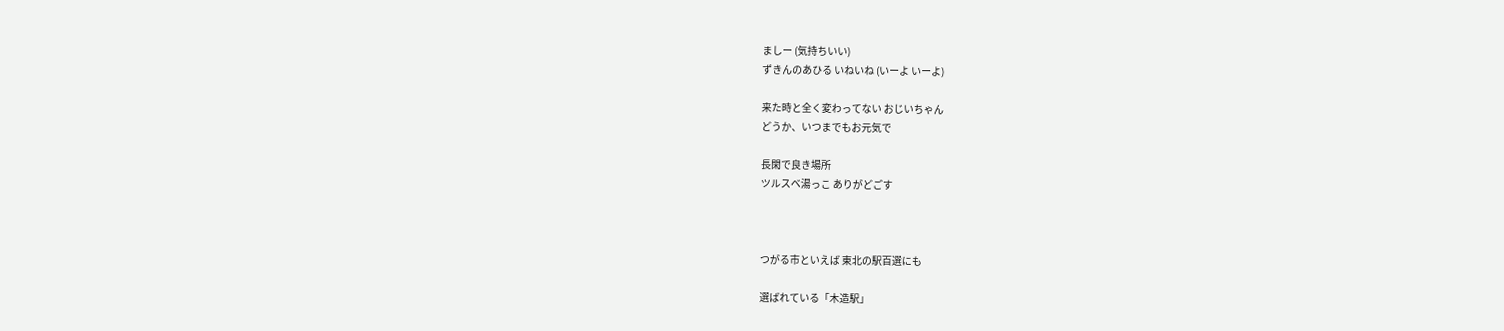ましー (気持ちいい)
ずきんのあひる いねいね (いーよ いーよ)

来た時と全く変わってない おじいちゃん
どうか、いつまでもお元気で

長閑で良き場所
ツルスベ湯っこ ありがどごす



つがる市といえば 東北の駅百選にも

選ばれている「木造駅」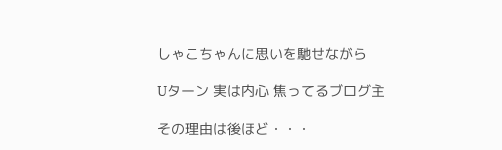しゃこちゃんに思いを馳せながら

Uターン 実は内心 焦ってるブログ主

その理由は後ほど・・・